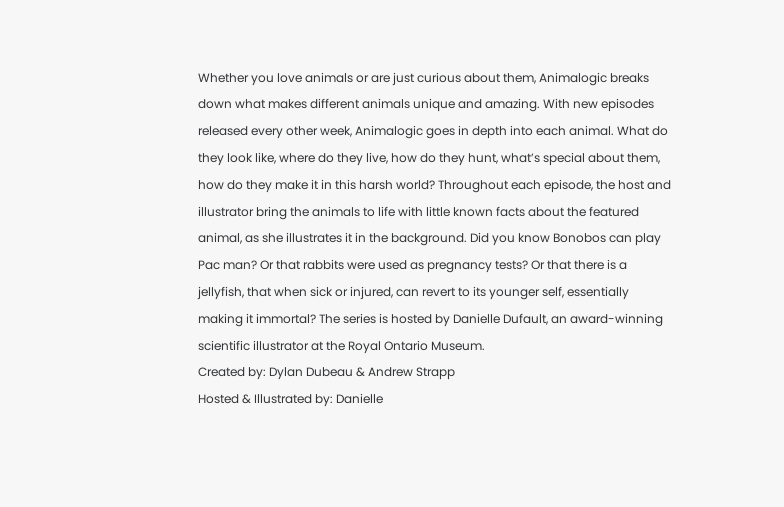Whether you love animals or are just curious about them, Animalogic breaks down what makes different animals unique and amazing. With new episodes released every other week, Animalogic goes in depth into each animal. What do they look like, where do they live, how do they hunt, what’s special about them, how do they make it in this harsh world? Throughout each episode, the host and illustrator bring the animals to life with little known facts about the featured animal, as she illustrates it in the background. Did you know Bonobos can play Pac man? Or that rabbits were used as pregnancy tests? Or that there is a jellyfish, that when sick or injured, can revert to its younger self, essentially making it immortal? The series is hosted by Danielle Dufault, an award-winning scientific illustrator at the Royal Ontario Museum.
Created by: Dylan Dubeau & Andrew Strapp
Hosted & Illustrated by: Danielle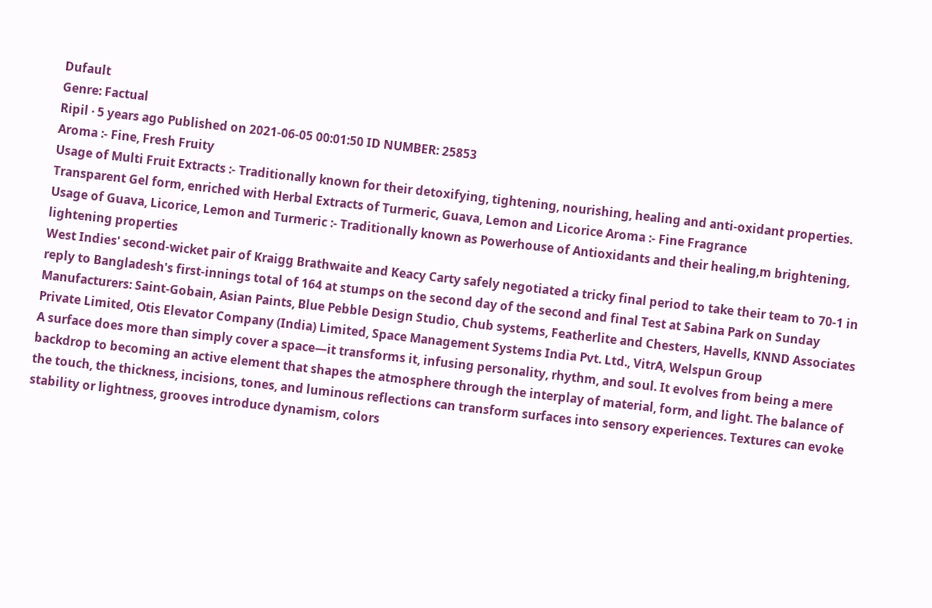Dufault
Genre: Factual
Ripil · 5 years ago Published on 2021-06-05 00:01:50 ID NUMBER: 25853
Aroma :- Fine, Fresh Fruity
Usage of Multi Fruit Extracts :- Traditionally known for their detoxifying, tightening, nourishing, healing and anti-oxidant properties.
Transparent Gel form, enriched with Herbal Extracts of Turmeric, Guava, Lemon and Licorice Aroma :- Fine Fragrance
Usage of Guava, Licorice, Lemon and Turmeric :- Traditionally known as Powerhouse of Antioxidants and their healing,m brightening, lightening properties
West Indies' second-wicket pair of Kraigg Brathwaite and Keacy Carty safely negotiated a tricky final period to take their team to 70-1 in reply to Bangladesh's first-innings total of 164 at stumps on the second day of the second and final Test at Sabina Park on Sunday
Manufacturers: Saint-Gobain, Asian Paints, Blue Pebble Design Studio, Chub systems, Featherlite and Chesters, Havells, KNND Associates Private Limited, Otis Elevator Company (India) Limited, Space Management Systems India Pvt. Ltd., VitrA, Welspun Group
A surface does more than simply cover a space—it transforms it, infusing personality, rhythm, and soul. It evolves from being a mere backdrop to becoming an active element that shapes the atmosphere through the interplay of material, form, and light. The balance of the touch, the thickness, incisions, tones, and luminous reflections can transform surfaces into sensory experiences. Textures can evoke stability or lightness, grooves introduce dynamism, colors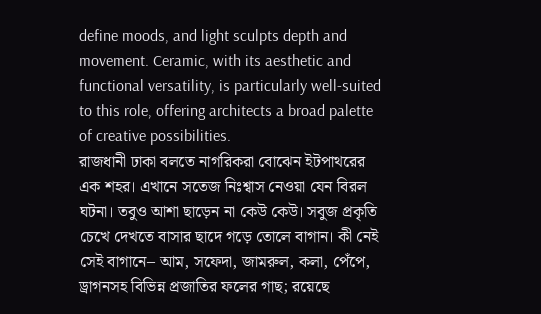define moods, and light sculpts depth and movement. Ceramic, with its aesthetic and functional versatility, is particularly well-suited to this role, offering architects a broad palette of creative possibilities.
রাজধানী ঢাকা বলতে নাগরিকরা বোঝেন ইটপাথরের এক শহর। এখানে সতেজ নিঃশ্বাস নেওয়া যেন বিরল ঘটনা। তবুও আশা ছাড়েন না কেউ কেউ। সবুজ প্রকৃতি চেখে দেখতে বাসার ছাদে গড়ে তোলে বাগান। কী নেই সেই বাগানে– আম, সফেদা, জামরুল, কলা, পেঁপে, ড্রাগনসহ বিভিন্ন প্রজাতির ফলের গাছ; রয়েছে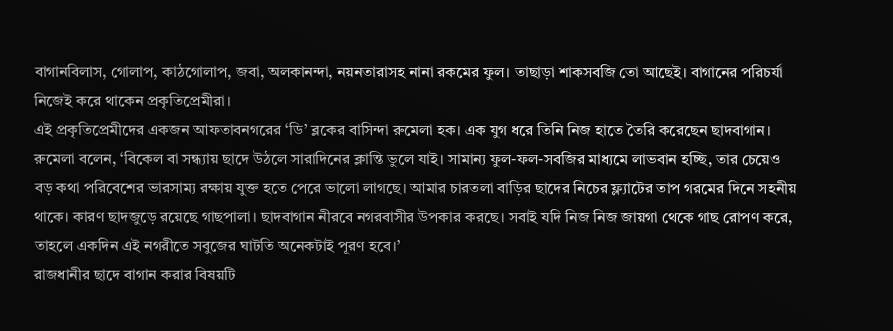বাগানবিলাস, গোলাপ, কাঠগোলাপ, জবা, অলকানন্দা, নয়নতারাসহ নানা রকমের ফুল। তাছাড়া শাকসবজি তো আছেই। বাগানের পরিচর্যা নিজেই করে থাকেন প্রকৃতিপ্রেমীরা।
এই প্রকৃতিপ্রেমীদের একজন আফতাবনগরের ‘ডি’ ব্লকের বাসিন্দা রুমেলা হক। এক যুগ ধরে তিনি নিজ হাতে তৈরি করেছেন ছাদবাগান। রুমেলা বলেন, ‘বিকেল বা সন্ধ্যায় ছাদে উঠলে সারাদিনের ক্লান্তি ভুলে যাই। সামান্য ফুল-ফল-সবজির মাধ্যমে লাভবান হচ্ছি, তার চেয়েও বড় কথা পরিবেশের ভারসাম্য রক্ষায় যুক্ত হতে পেরে ভালো লাগছে। আমার চারতলা বাড়ির ছাদের নিচের ফ্ল্যাটের তাপ গরমের দিনে সহনীয় থাকে। কারণ ছাদজুড়ে রয়েছে গাছপালা। ছাদবাগান নীরবে নগরবাসীর উপকার করছে। সবাই যদি নিজ নিজ জায়গা থেকে গাছ রোপণ করে, তাহলে একদিন এই নগরীতে সবুজের ঘাটতি অনেকটাই পূরণ হবে।’
রাজধানীর ছাদে বাগান করার বিষয়টি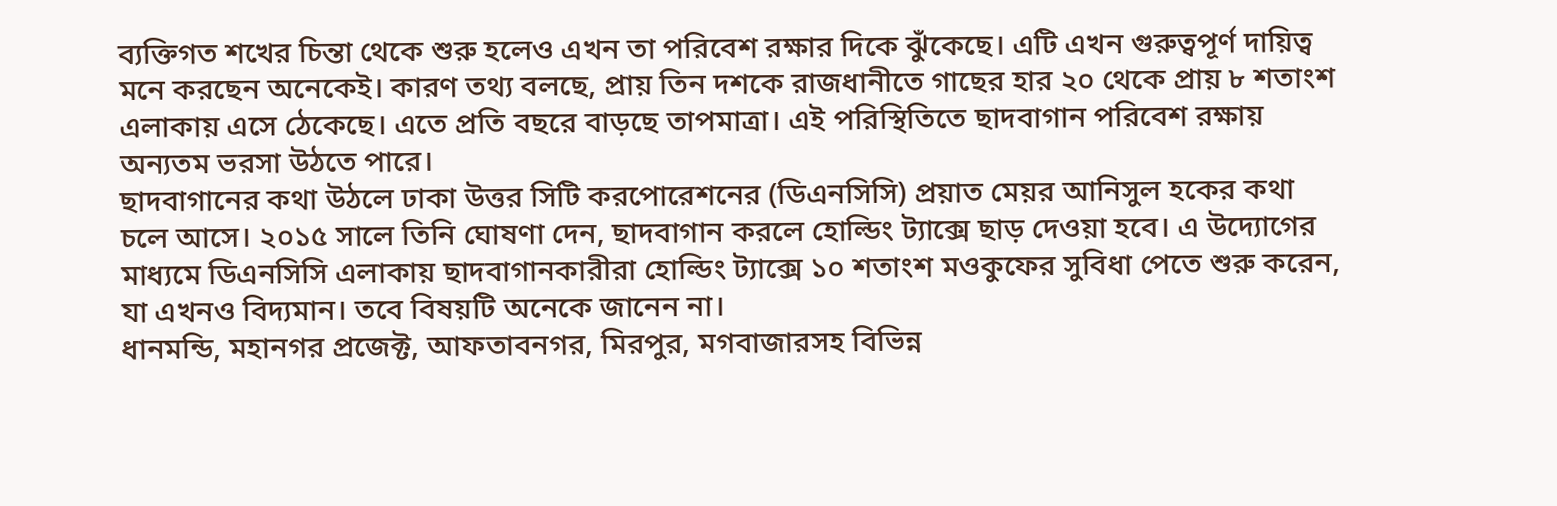ব্যক্তিগত শখের চিন্তা থেকে শুরু হলেও এখন তা পরিবেশ রক্ষার দিকে ঝুঁকেছে। এটি এখন গুরুত্বপূর্ণ দায়িত্ব মনে করছেন অনেকেই। কারণ তথ্য বলছে, প্রায় তিন দশকে রাজধানীতে গাছের হার ২০ থেকে প্রায় ৮ শতাংশ এলাকায় এসে ঠেকেছে। এতে প্রতি বছরে বাড়ছে তাপমাত্রা। এই পরিস্থিতিতে ছাদবাগান পরিবেশ রক্ষায় অন্যতম ভরসা উঠতে পারে।
ছাদবাগানের কথা উঠলে ঢাকা উত্তর সিটি করপোরেশনের (ডিএনসিসি) প্রয়াত মেয়র আনিসুল হকের কথা চলে আসে। ২০১৫ সালে তিনি ঘোষণা দেন, ছাদবাগান করলে হোল্ডিং ট্যাক্সে ছাড় দেওয়া হবে। এ উদ্যোগের মাধ্যমে ডিএনসিসি এলাকায় ছাদবাগানকারীরা হোল্ডিং ট্যাক্সে ১০ শতাংশ মওকুফের সুবিধা পেতে শুরু করেন, যা এখনও বিদ্যমান। তবে বিষয়টি অনেকে জানেন না।
ধানমন্ডি, মহানগর প্রজেক্ট, আফতাবনগর, মিরপুর, মগবাজারসহ বিভিন্ন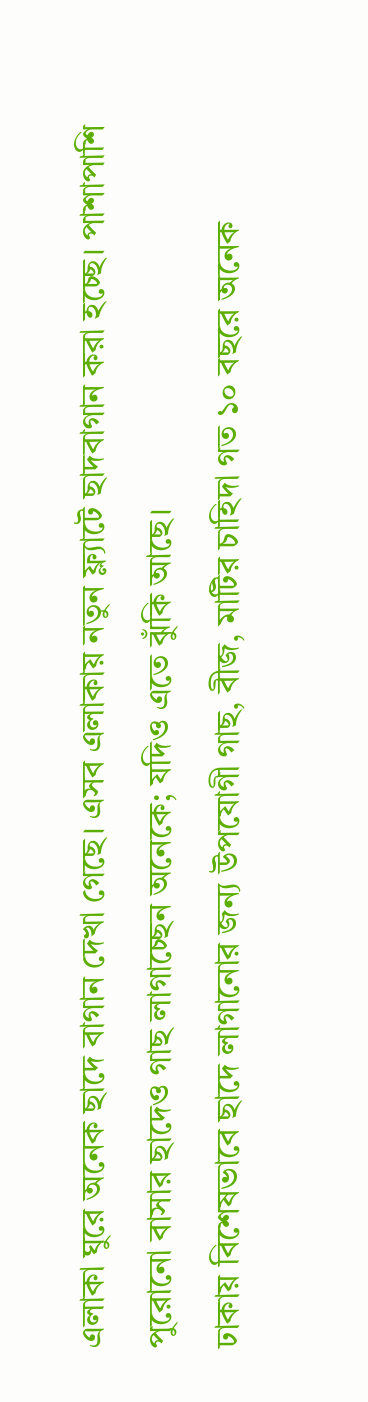এলাকা ঘুরে অনেক ছাদে বাগান দেখা গেছে। এসব এলাকায় নতুন ফ্ল্যাটে ছাদবাগান করা হচ্ছে। পাশাপাশি পুরোনো বাসার ছাদেও গাছ লাগাচ্ছেন অনেকে; যদিও এতে ঝুঁকি আছে।
ঢাকায় বিশেষভাবে ছাদে লাগানোর জন্য উপযোগী গাছ, বীজ, মাটির চাহিদা গত ১০ বছরে অনেক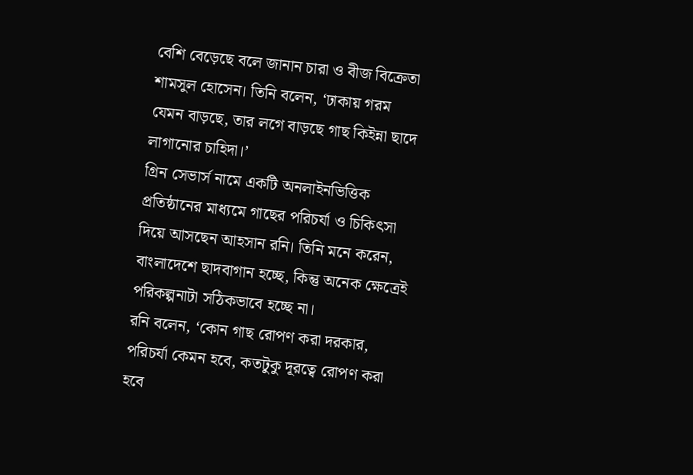বেশি বেড়েছে বলে জানান চারা ও বীজ বিক্রেতা শামসুল হোসেন। তিনি বলেন, ‘ঢাকায় গরম যেমন বাড়ছে, তার লগে বাড়ছে গাছ কিইন্না ছাদে লাগানোর চাহিদা।’
গ্রিন সেভার্স নামে একটি অনলাইনভিত্তিক প্রতিষ্ঠানের মাধ্যমে গাছের পরিচর্যা ও চিকিৎসা দিয়ে আসছেন আহসান রনি। তিনি মনে করেন, বাংলাদেশে ছাদবাগান হচ্ছে, কিন্তু অনেক ক্ষেত্রেই পরিকল্পনাটা সঠিকভাবে হচ্ছে না।
রনি বলেন, ‘কোন গাছ রোপণ করা দরকার, পরিচর্যা কেমন হবে, কতটুকু দূরত্বে রোপণ করা হবে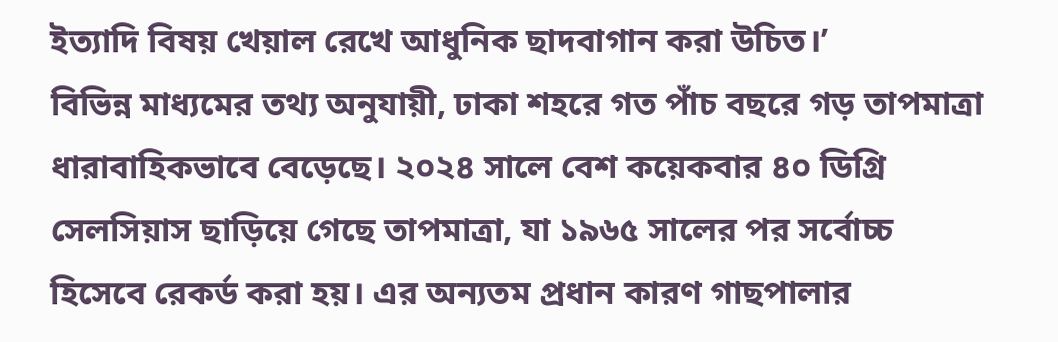ইত্যাদি বিষয় খেয়াল রেখে আধুনিক ছাদবাগান করা উচিত।’
বিভিন্ন মাধ্যমের তথ্য অনুযায়ী, ঢাকা শহরে গত পাঁচ বছরে গড় তাপমাত্রা ধারাবাহিকভাবে বেড়েছে। ২০২৪ সালে বেশ কয়েকবার ৪০ ডিগ্রি সেলসিয়াস ছাড়িয়ে গেছে তাপমাত্রা, যা ১৯৬৫ সালের পর সর্বোচ্চ হিসেবে রেকর্ড করা হয়। এর অন্যতম প্রধান কারণ গাছপালার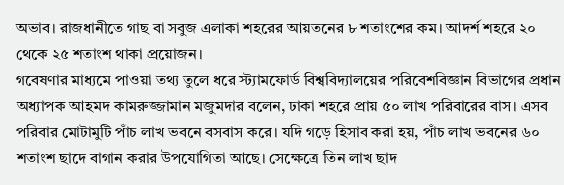অভাব। রাজধানীতে গাছ বা সবুজ এলাকা শহরের আয়তনের ৮ শতাংশের কম। আদর্শ শহরে ২০ থেকে ২৫ শতাংশ থাকা প্রয়োজন।
গবেষণার মাধ্যমে পাওয়া তথ্য তুলে ধরে স্ট্যামফোর্ড বিশ্ববিদ্যালয়ের পরিবেশবিজ্ঞান বিভাগের প্রধান অধ্যাপক আহমদ কামরুজ্জামান মজুমদার বলেন, ঢাকা শহরে প্রায় ৫০ লাখ পরিবারের বাস। এসব পরিবার মোটামুটি পাঁচ লাখ ভবনে বসবাস করে। যদি গড়ে হিসাব করা হয়, পাঁচ লাখ ভবনের ৬০ শতাংশ ছাদে বাগান করার উপযোগিতা আছে। সেক্ষেত্রে তিন লাখ ছাদ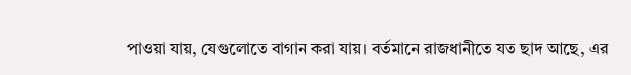পাওয়া যায়, যেগুলোতে বাগান করা যায়। বর্তমানে রাজধানীতে যত ছাদ আছে, এর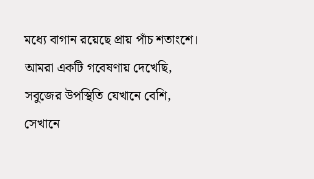মধ্যে বাগান রয়েছে প্রায় পাঁচ শতাংশে।
আমরা একটি গবেষণায় দেখেছি, সবুজের উপস্থিতি যেখানে বেশি, সেখানে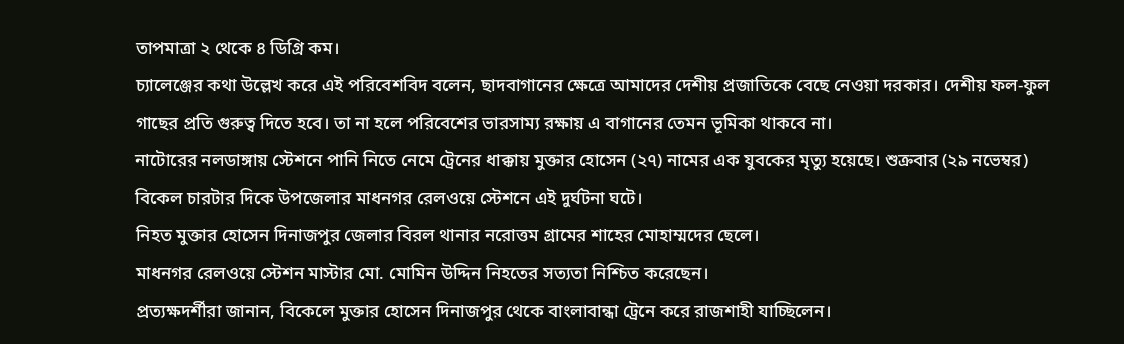তাপমাত্রা ২ থেকে ৪ ডিগ্রি কম।
চ্যালেঞ্জের কথা উল্লেখ করে এই পরিবেশবিদ বলেন, ছাদবাগানের ক্ষেত্রে আমাদের দেশীয় প্রজাতিকে বেছে নেওয়া দরকার। দেশীয় ফল-ফুল গাছের প্রতি গুরুত্ব দিতে হবে। তা না হলে পরিবেশের ভারসাম্য রক্ষায় এ বাগানের তেমন ভূমিকা থাকবে না।
নাটোরের নলডাঙ্গায় স্টেশনে পানি নিতে নেমে ট্রেনের ধাক্কায় মুক্তার হোসেন (২৭) নামের এক যুবকের মৃত্যু হয়েছে। শুক্রবার (২৯ নভেম্বর) বিকেল চারটার দিকে উপজেলার মাধনগর রেলওয়ে স্টেশনে এই দুর্ঘটনা ঘটে।
নিহত মুক্তার হোসেন দিনাজপুর জেলার বিরল থানার নরোত্তম গ্রামের শাহের মোহাম্মদের ছেলে।
মাধনগর রেলওয়ে স্টেশন মাস্টার মো. মোমিন উদ্দিন নিহতের সত্যতা নিশ্চিত করেছেন।
প্রত্যক্ষদর্শীরা জানান, বিকেলে মুক্তার হোসেন দিনাজপুর থেকে বাংলাবান্ধা ট্রেনে করে রাজশাহী যাচ্ছিলেন।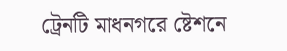ট্রেনটি মাধনগরে ষ্টেশনে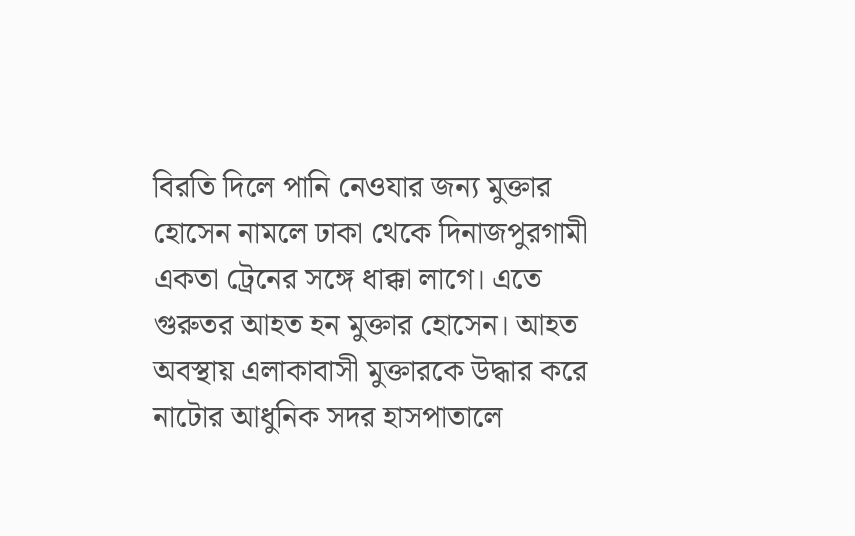বিরতি দিলে পানি নেওযার জন্য মুক্তার হোসেন নামলে ঢাকা থেকে দিনাজপুরগামী একতা ট্রেনের সঙ্গে ধাক্কা লাগে। এতে গুরুতর আহত হন মুক্তার হোসেন। আহত অবস্থায় এলাকাবাসী মুক্তারকে উদ্ধার করে নাটোর আধুনিক সদর হাসপাতালে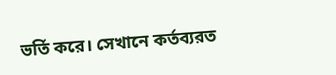ভর্তি করে। সেখানে কর্তব্যরত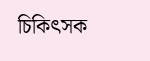চিকিৎসক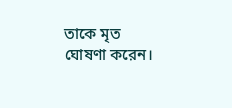তাকে মৃত ঘোষণা করেন।